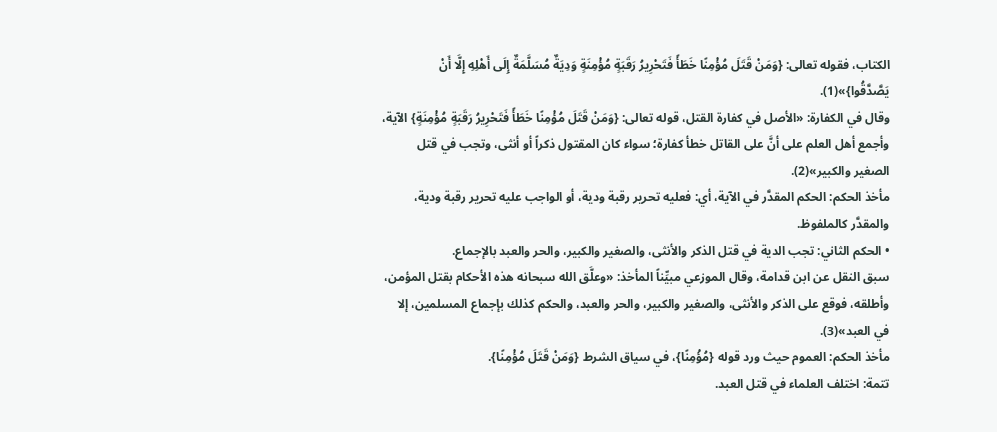الكتاب، فقوله تعالى: {وَمَنْ قَتَلَ مُؤْمِنًا خَطَأً فَتَحْرِيرُ رَقَبَةٍ مُؤْمِنَةٍ وَدِيَةٌ مُسَلَّمَةٌ إِلَى أَهْلِهِ إِلَّا أَنْ يَصَّدَّقُوا}»(1).
وقال في الكفارة: «الأصل في كفارة القتل، قوله تعالى: {وَمَنْ قَتَلَ مُؤْمِنًا خَطَأً فَتَحْرِيرُ رَقَبَةٍ مُؤْمِنَةٍ} الآية، وأجمع أهل العلم على أنَّ على القاتل خطأ كفارة؛ سواء كان المقتول ذكراً أو أنثى، وتجب في قتل الصغير والكبير»(2).
مأخذ الحكم: الحكم المقدَّر في الآية، أي: فعليه تحرير رقبة ودية، أو الواجب عليه تحرير رقبة ودية، والمقدَّر كالملفوظ.
• الحكم الثاني: تجب الدية في قتل الذكر والأنثى، والصغير والكبير، والحر والعبد بالإجماع.
سبق النقل عن ابن قدامة، وقال الموزعي مبيِّناً المأخذ: «وعلَّق الله سبحانه هذه الأحكام بقتل المؤمن، وأطلقه، فوقع على الذكر والأنثى، والصغير والكبير، والحر والعبد، والحكم كذلك بإجماع المسلمين، إلا في العبد»(3).
مأخذ الحكم: العموم حيث ورد قوله {مُؤْمِنًا}، في سياق الشرط {وَمَنْ قَتَلَ مُؤْمِنًا}.
تتمة: اختلف العلماء في قتل العبد.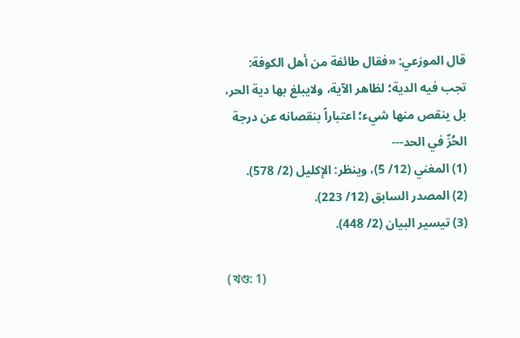قال الموزعي: «فقال طائفة من أهل الكوفة: تجب فيه الدية؛ لظاهر الآية، ولايبلغ بها دية الحر، بل ينقص منها شيء؛ اعتباراً بنقصانه عن درجة الحُرِّ في الحد---
(1) المغني (12/ 5)، وينظر: الإكليل (2/ 578).
(2) المصدر السابق (12/ 223).
(3) تيسير البيان (2/ 448).

(খণ্ড: 1)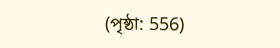(পৃষ্ঠা: 556)